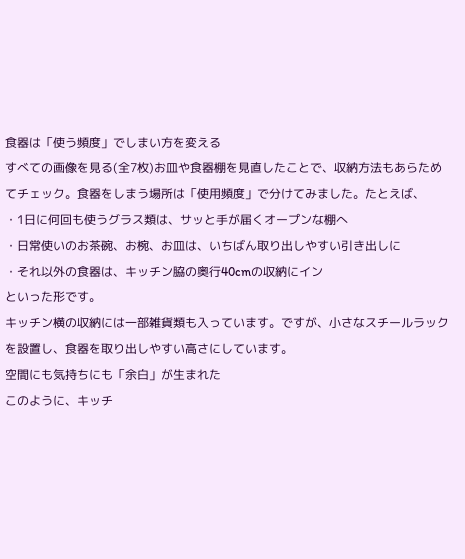食器は「使う頻度」でしまい方を変える
すべての画像を見る(全7枚)お皿や食器棚を見直したことで、収納方法もあらためてチェック。食器をしまう場所は「使用頻度」で分けてみました。たとえば、
・1日に何回も使うグラス類は、サッと手が届くオープンな棚へ
・日常使いのお茶碗、お椀、お皿は、いちばん取り出しやすい引き出しに
・それ以外の食器は、キッチン脇の奥行40cmの収納にイン
といった形です。
キッチン横の収納には一部雑貨類も入っています。ですが、小さなスチールラックを設置し、食器を取り出しやすい高さにしています。
空間にも気持ちにも「余白」が生まれた
このように、キッチ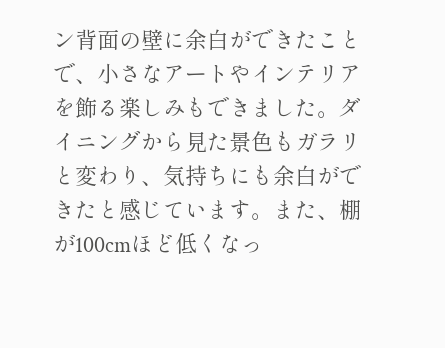ン背面の壁に余白ができたことで、小さなアートやインテリアを飾る楽しみもできました。ダイニングから見た景色もガラリと変わり、気持ちにも余白ができたと感じています。また、棚が100cmほど低くなっ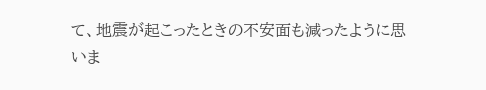て、地震が起こったときの不安面も減ったように思いま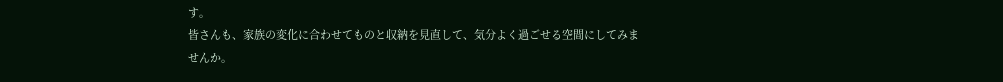す。
皆さんも、家族の変化に合わせてものと収納を見直して、気分よく過ごせる空間にしてみませんか。